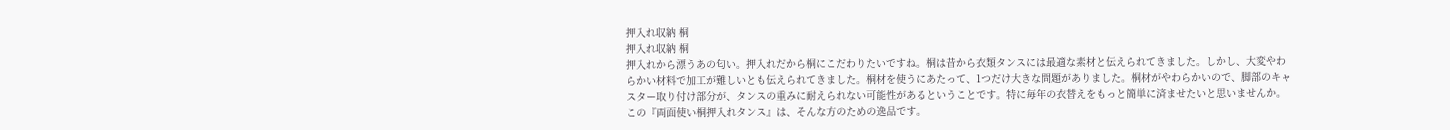押入れ収納 桐
押入れ収納 桐
押入れから漂うあの匂い。押入れだから桐にこだわりたいですね。桐は昔から衣類タンスには最適な素材と伝えられてきました。しかし、大変やわらかい材料で加工が難しいとも伝えられてきました。桐材を使うにあたって、1つだけ大きな問題がありました。桐材がやわらかいので、脚部のキャスター取り付け部分が、タンスの重みに耐えられない可能性があるということです。特に毎年の衣替えをもっと簡単に済ませたいと思いませんか。この『両面使い桐押入れタンス』は、そんな方のための逸品です。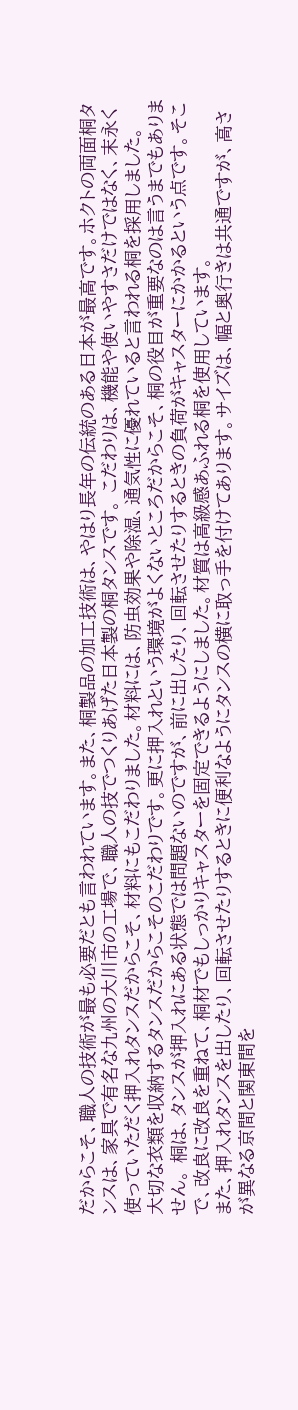だからこそ、職人の技術が最も必要だとも言われています。また、桐製品の加工技術は、やはり長年の伝統のある日本が最高です。ホクトの両面桐タンスは、家具で有名な九州の大川市の工場で、職人の技でつくりあげた日本製の桐タンスです。 こだわりは、機能や使いやすさだけではなく、末永く使っていただく押入れタンスだからこそ、材料にもこだわりました。材料には、防虫効果や除湿、通気性に優れていると言われる桐を採用しました。
大切な衣類を収納するタンスだからこそのこだわりです。更に押入れという環境がよくないところだからこそ、桐の役目が重要なのは言うまでもありません。 桐は、タンスが押入れにある状態では問題ないのですが、前に出したり、回転させたりするときの負荷がキャスターにかかるという点です。そこで、改良に改良を重ねて、桐材でもしっかりキャスターを固定できるようにしました。材質は高級感あふれる桐を使用しています。
また、押入れタンスを出したり、回転させたりするときに便利なようにタンスの横に取っ手を付けてあります。サイズは、幅と奥行きは共通ですが、高さが異なる京間と関東間を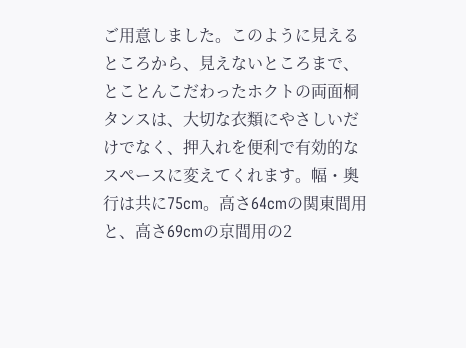ご用意しました。このように見えるところから、見えないところまで、とことんこだわったホクトの両面桐タンスは、大切な衣類にやさしいだけでなく、押入れを便利で有効的なスペースに変えてくれます。幅・奥行は共に75cm。高さ64cmの関東間用と、高さ69cmの京間用の2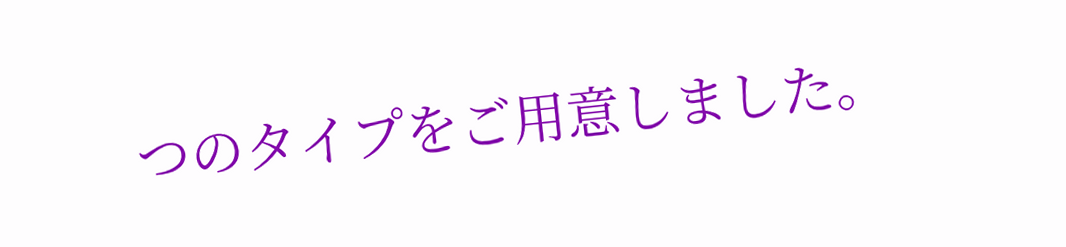つのタイプをご用意しました。